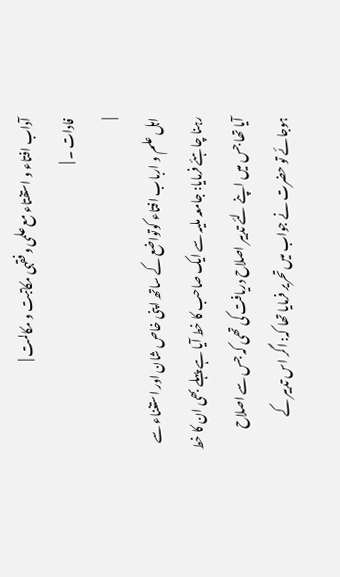آداب افتاء و استفتاء مع علمی و فقہی مکاتبت و مکالمت |
فادات ۔ |
|
اہل علم و ارباب افتاء کوتواضع کے ساتھ اپنی خاص شان اور استغناء سے رہنا چاہئے فرمایا: جامعہ ملیہ سے ایک صاحب کا خط آیا ہے پہلے بھی ان کا خط آیا تھا جس میں اپنے لئے تدبیر اصلاح دریافت کی تھی کہ جس سے اصلاح ہوجائے تو حضرت نے جواب میں تحریر فرمایا تھا کہ: اگر اس تدبیر کے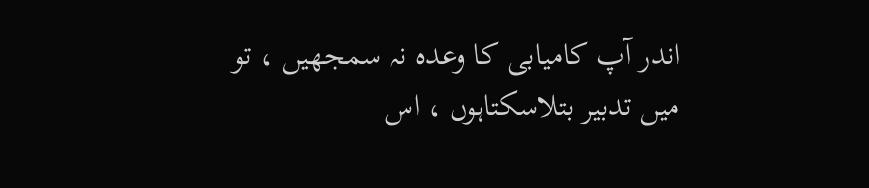اندر آپ کامیابی کا وعدہ نہ سمجھیں ، تو میں تدبیر بتلاسکتاہوں ، اس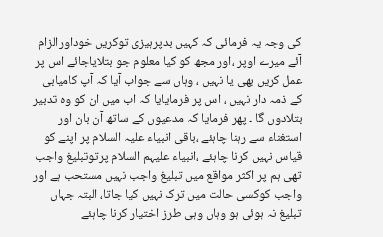کی وجہ یہ فرمائی کہ کہیں بدپرہیزی توکریں خوداورالزام آئے میرے اوپر ،اور مجھ کو کیا معلوم جو بتلایاجائے اس پر عمل کریں بھی یا نہیں ، وہاں سے جواب آیا کہ آپ کامیابی کے ذمہ دار نہیں ، اس پر فرمایایا کہ اب میں ان کو وہ تدبیر بتلادوں گا ۔ پھر فرمایا کہ مدعیوں کے ساتھ آن بان اور استغناء سے رہنا چاہئے ،باقی انبیاء علیہ السلام پر اپنے کو قیاس نہیں کرنا چاہئے ،انبیاء علیہم السلام پرتوتبلیغ واجب تھی ہم پر اکثر مواقع میں تبلیغ واجب نہیں مستحب ہے اور واجب کوکسی حالت میں ترک نہیں کیا جاتا، البتہ جہاں تبلیغ نہ ہوئی ہو وہاں وہی طرز اختیار کرنا چاہئے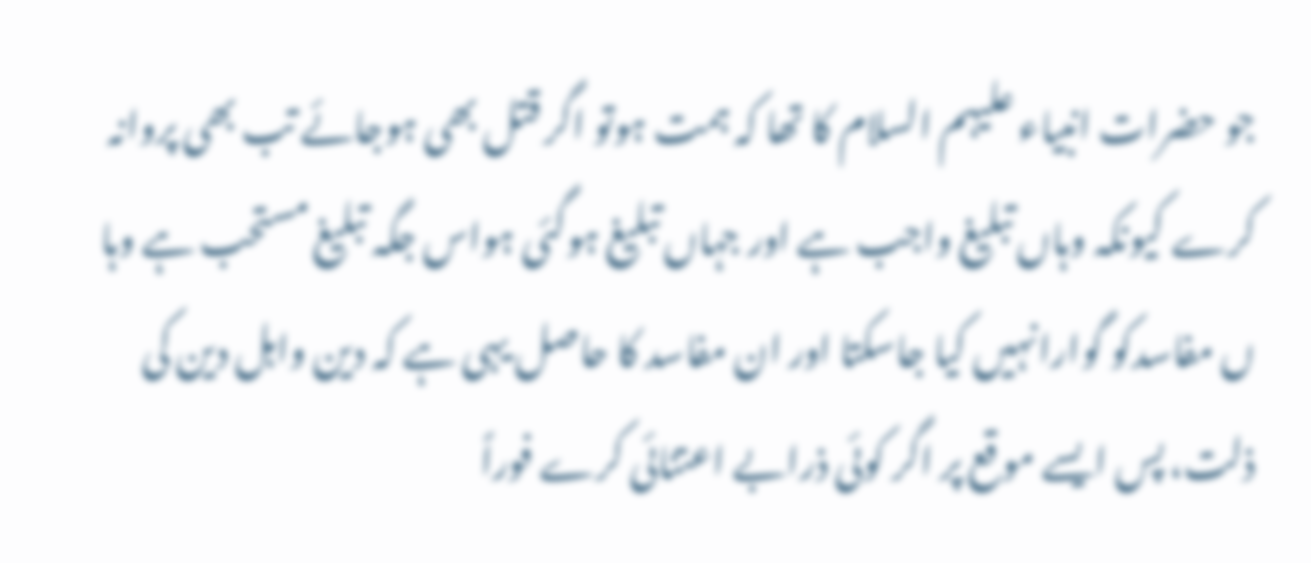جو حضرات انبیاء علیہم السلام کا تھا کہ ہمت ہوتو اگر قتل بھی ہوجائے تب بھی پروانہ کرے کیونکہ وہاں تبلیغ واجب ہے اور جہاں تبلیغ ہوگئی ہواس جگہ تبلیغ مستحب ہے وہا ں مفاسدکو گوارانہیں کیا جاسکتا اور ان مفاسد کا حاصل یہی ہے کہ دین واہل دین کی ذلت، پس ایسے موقع پر اگر کوئی ذرابے اعتنائی کرے فوراً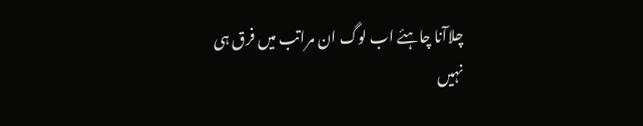چلاآنا چاہئے اب لوگ ان مراتب میں فرق ہی نہیں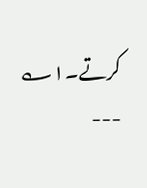کرتے۔۱؎ ---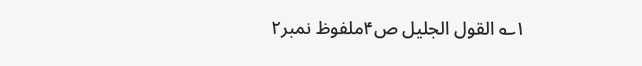۱؎ القول الجلیل ص۴ملفوظ نمبر۲